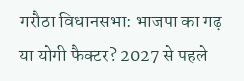गरौठा विधानसभा: भाजपा का गढ़ या योगी फैक्टर? 2027 से पहले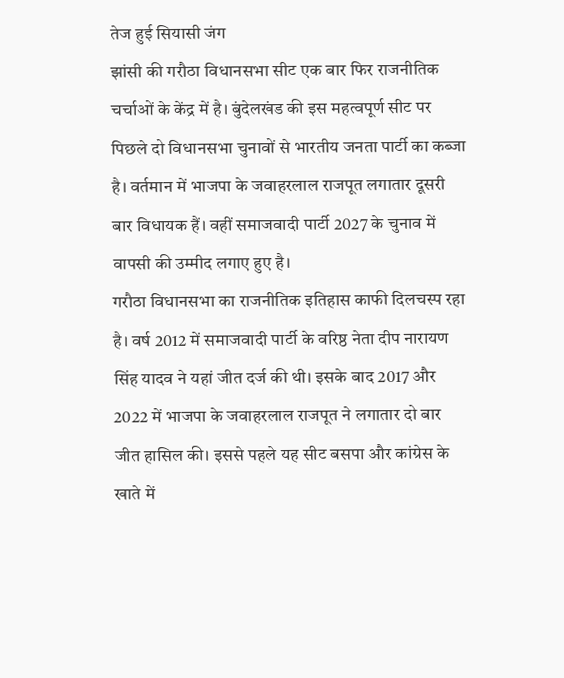तेज हुई सियासी जंग
झांसी की गरौठा विधानसभा सीट एक बार फिर राजनीतिक चर्चाओं के केंद्र में है। बुंदेलखंड की इस महत्वपूर्ण सीट पर पिछले दो विधानसभा चुनावों से भारतीय जनता पार्टी का कब्जा है। वर्तमान में भाजपा के जवाहरलाल राजपूत लगातार दूसरी बार विधायक हैं। वहीं समाजवादी पार्टी 2027 के चुनाव में वापसी की उम्मीद लगाए हुए है।
गरौठा विधानसभा का राजनीतिक इतिहास काफी दिलचस्प रहा है। वर्ष 2012 में समाजवादी पार्टी के वरिष्ठ नेता दीप नारायण सिंह यादव ने यहां जीत दर्ज की थी। इसके बाद 2017 और 2022 में भाजपा के जवाहरलाल राजपूत ने लगातार दो बार जीत हासिल की। इससे पहले यह सीट बसपा और कांग्रेस के खाते में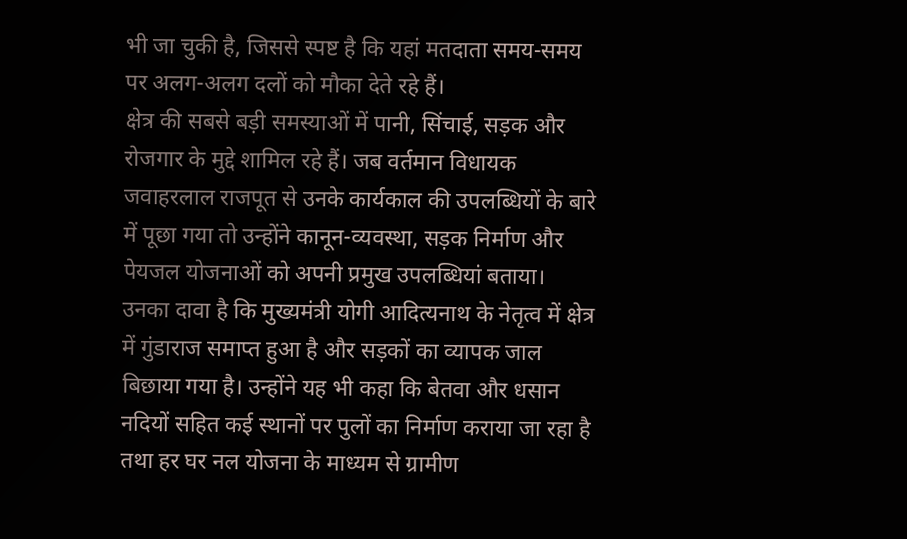भी जा चुकी है, जिससे स्पष्ट है कि यहां मतदाता समय-समय पर अलग-अलग दलों को मौका देते रहे हैं।
क्षेत्र की सबसे बड़ी समस्याओं में पानी, सिंचाई, सड़क और रोजगार के मुद्दे शामिल रहे हैं। जब वर्तमान विधायक जवाहरलाल राजपूत से उनके कार्यकाल की उपलब्धियों के बारे में पूछा गया तो उन्होंने कानून-व्यवस्था, सड़क निर्माण और पेयजल योजनाओं को अपनी प्रमुख उपलब्धियां बताया। उनका दावा है कि मुख्यमंत्री योगी आदित्यनाथ के नेतृत्व में क्षेत्र में गुंडाराज समाप्त हुआ है और सड़कों का व्यापक जाल बिछाया गया है। उन्होंने यह भी कहा कि बेतवा और धसान नदियों सहित कई स्थानों पर पुलों का निर्माण कराया जा रहा है तथा हर घर नल योजना के माध्यम से ग्रामीण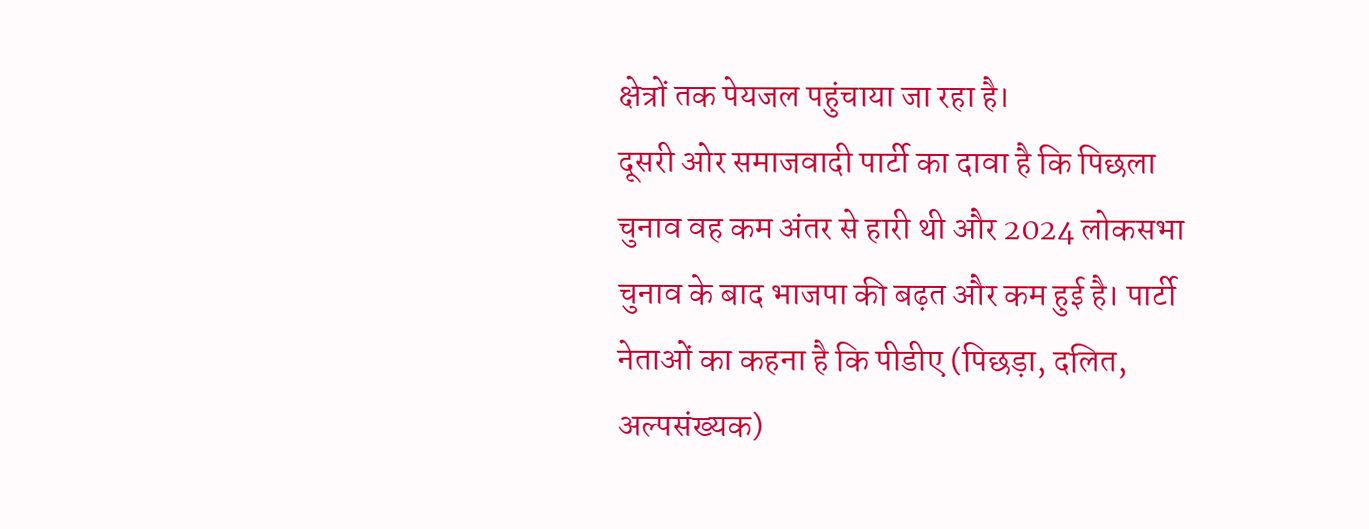क्षेत्रों तक पेयजल पहुंचाया जा रहा है।
दूसरी ओर समाजवादी पार्टी का दावा है कि पिछला चुनाव वह कम अंतर से हारी थी और 2024 लोकसभा चुनाव के बाद भाजपा की बढ़त और कम हुई है। पार्टी नेताओं का कहना है कि पीडीए (पिछड़ा, दलित, अल्पसंख्यक)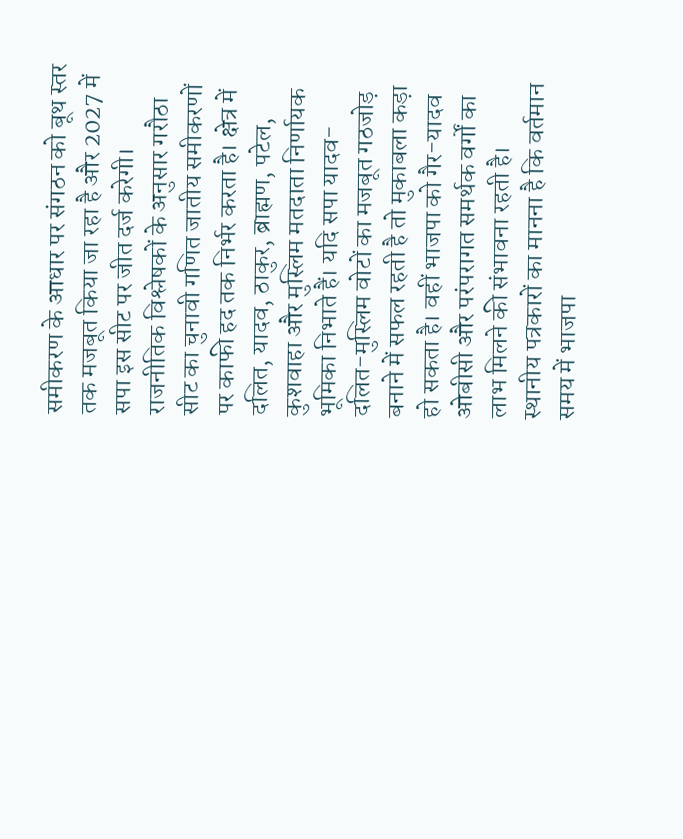समीकरण के आधार पर संगठन को बूथ स्तर तक मजबूत किया जा रहा है और 2027 में सपा इस सीट पर जीत दर्ज करेगी।
राजनीतिक विश्लेषकों के अनुसार गरौठा सीट का चुनावी गणित जातीय समीकरणों पर काफी हद तक निर्भर करता है। क्षेत्र में दलित, यादव, ठाकुर, ब्राह्मण, पटेल, कुशवाहा और मुस्लिम मतदाता निर्णायक भूमिका निभाते हैं। यदि सपा यादव-दलित-मुस्लिम वोटों का मजबूत गठजोड़ बनाने में सफल रहती है तो मुकाबला कड़ा हो सकता है। वहीं भाजपा को गैर-यादव ओबीसी और परंपरागत समर्थक वर्गों का लाभ मिलने की संभावना रहती है।
स्थानीय पत्रकारों का मानना है कि वर्तमान समय में भाजपा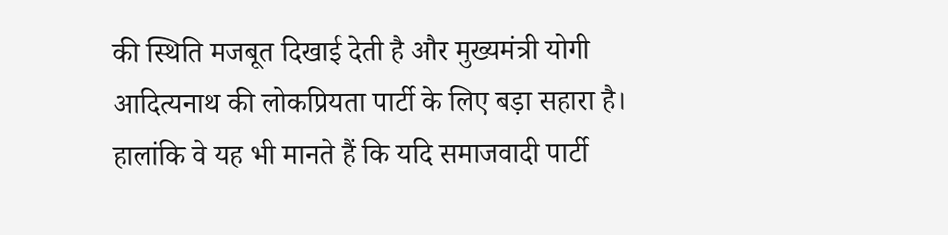की स्थिति मजबूत दिखाई देती है और मुख्यमंत्री योगी आदित्यनाथ की लोकप्रियता पार्टी के लिए बड़ा सहारा है। हालांकि वे यह भी मानते हैं कि यदि समाजवादी पार्टी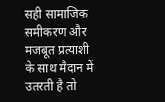सही सामाजिक समीकरण और मजबूत प्रत्याशी के साथ मैदान में उतरती है तो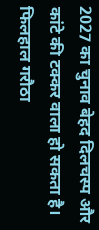2027 का चुनाव बेहद दिलचस्प और कांटे की टक्कर वाला हो सकता है।
फिलहाल गरौठा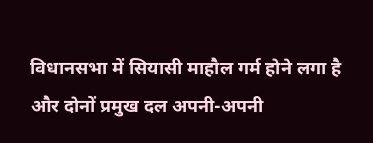विधानसभा में सियासी माहौल गर्म होने लगा है और दोनों प्रमुख दल अपनी-अपनी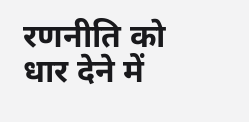रणनीति को धार देने में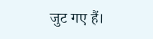जुट गए हैं।